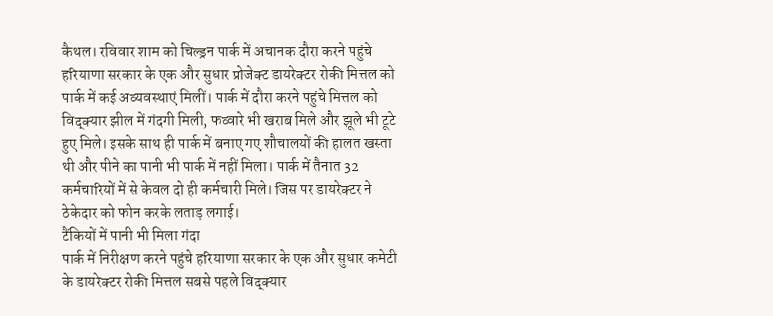कैथल। रविवार शाम को चिल्ड्रन पार्क में अचानक दौरा करने पहुंचे हरियाणा सरकार के एक और सुधार प्रोजेक्ट डायरेक्टर रोकी मित्तल को पार्क में कई अव्यवस्थाएं मिलीं। पार्क में दौरा करने पहुंचे मित्तल को विद्क्यार झील में गंदगी मिली, फव्वारे भी खराब मिले और झूले भी टूटे हुए मिले। इसके साथ ही पार्क में बनाए गए शौचालयों की हालत खस्ता थी और पीने का पानी भी पार्क में नहीं मिला। पार्क में तैनात 32 कर्मचारियों में से केवल दो ही कर्मचारी मिले। जिस पर डायरेक्टर ने ठेकेदार को फोन करके लताड़ लगाई।
टैंकियों में पानी भी मिला गंदा
पार्क में निरीक्षण करने पहुंचे हरियाणा सरकार के एक और सुधार कमेटी के डायरेक्टर रोकी मित्तल सबसे पहले विद्क्यार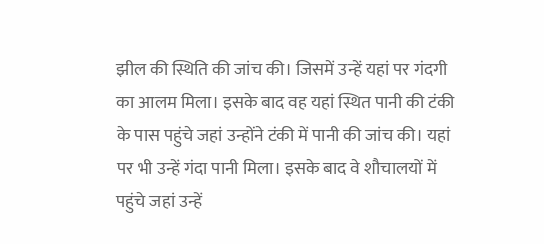झील की स्थिति की जांच की। जिसमें उन्हें यहां पर गंदगी का आलम मिला। इसके बाद वह यहां स्थित पानी की टंकी के पास पहुंचे जहां उन्होंने टंकी में पानी की जांच की। यहां पर भी उन्हें गंदा पानी मिला। इसके बाद वे शौचालयों में पहुंचे जहां उन्हें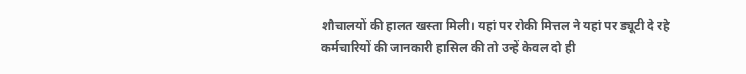शौचालयों की हालत खस्ता मिली। यहां पर रोकी मित्तल ने यहां पर ड्यूटी दे रहे कर्मचारियों की जानकारी हासिल की तो उन्हें केवल दो ही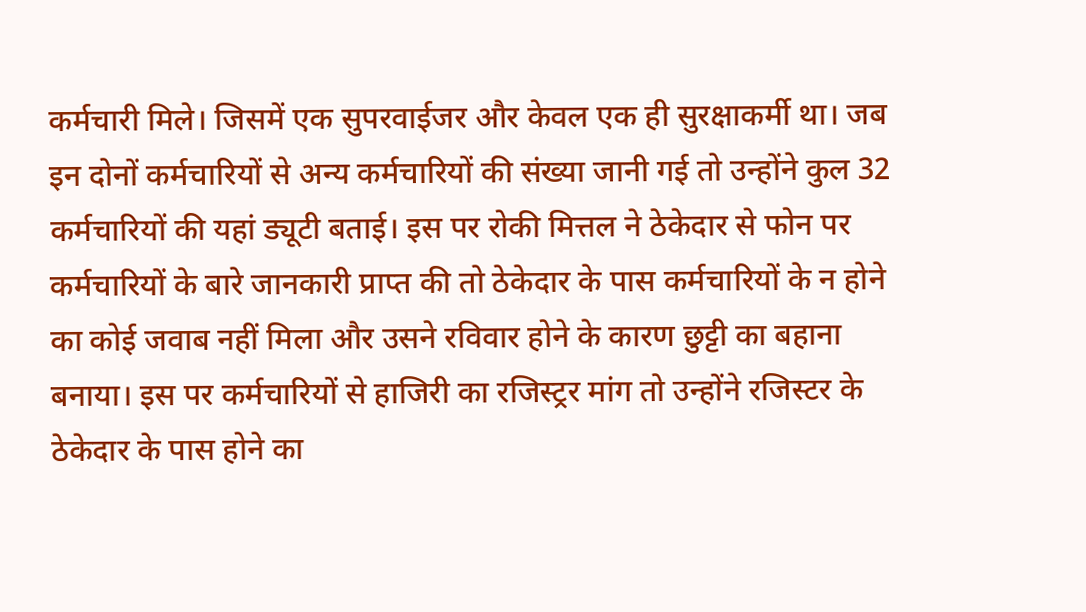कर्मचारी मिले। जिसमें एक सुपरवाईजर और केवल एक ही सुरक्षाकर्मी था। जब इन दोनों कर्मचारियों से अन्य कर्मचारियों की संख्या जानी गई तो उन्होंने कुल 32 कर्मचारियों की यहां ड्यूटी बताई। इस पर रोकी मित्तल ने ठेकेदार से फोन पर कर्मचारियों के बारे जानकारी प्राप्त की तो ठेकेदार के पास कर्मचारियों के न होने का कोई जवाब नहीं मिला और उसने रविवार होने के कारण छुट्टी का बहाना बनाया। इस पर कर्मचारियों से हाजिरी का रजिस्ट्रर मांग तो उन्होंने रजिस्टर के ठेकेदार के पास होने का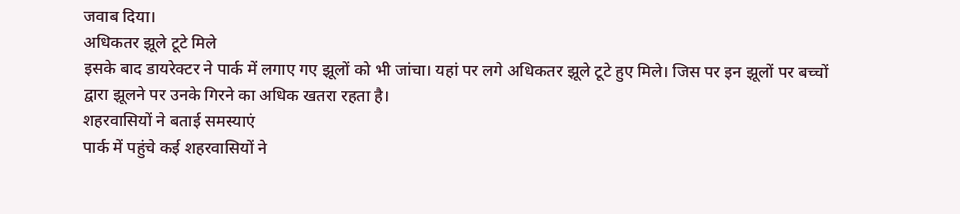जवाब दिया।
अधिकतर झूले टूटे मिले
इसके बाद डायरेक्टर ने पार्क में लगाए गए झूलों को भी जांचा। यहां पर लगे अधिकतर झूले टूटे हुए मिले। जिस पर इन झूलों पर बच्चों द्वारा झूलने पर उनके गिरने का अधिक खतरा रहता है।
शहरवासियों ने बताई समस्याएं
पार्क में पहुंचे कई शहरवासियों ने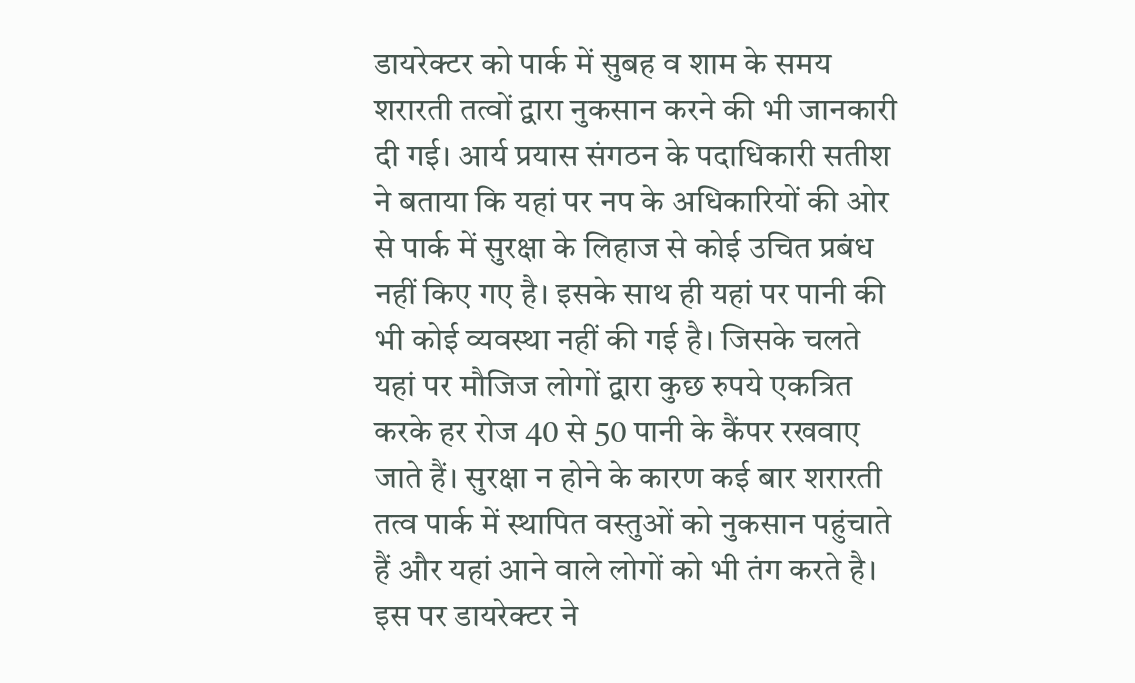डायरेक्टर को पार्क में सुबह व शाम के समय शरारती तत्वों द्वारा नुकसान करने की भी जानकारी दी गई। आर्य प्रयास संगठन के पदाधिकारी सतीश ने बताया कि यहां पर नप के अधिकारियों की ओर से पार्क में सुरक्षा के लिहाज से कोई उचित प्रबंध नहीं किए गए है। इसके साथ ही यहां पर पानी की भी कोई व्यवस्था नहीं की गई है। जिसके चलते यहां पर मौजिज लोगों द्वारा कुछ रुपये एकत्रित करके हर रोज 40 से 50 पानी के कैंपर रखवाए जाते हैं। सुरक्षा न होने के कारण कई बार शरारती तत्व पार्क में स्थापित वस्तुओं को नुकसान पहुंचाते हैं और यहां आने वाले लोगों को भी तंग करते है। इस पर डायरेक्टर ने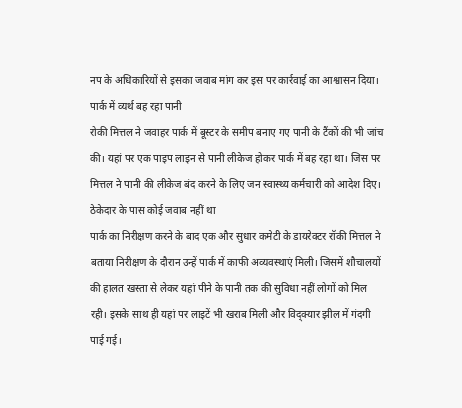नप के अधिकारियों से इसका जवाब मांग कर इस पर कार्रवाई का आश्वासन दिया।
पार्क में व्यर्थ बह रहा पानी
रोकी मित्तल ने जवाहर पार्क में बूस्टर के समीप बनाए गए पानी के टैंकों की भी जांच की। यहां पर एक पाइप लाइन से पानी लीकेज होकर पार्क में बह रहा था। जिस पर मित्तल ने पानी की लीकेज बंद करने के लिए जन स्वास्थ्य कर्मचारी को आदेश दिए।
ठेकेदार के पास कोई जवाब नहीं था
पार्क का निरीक्षण करने के बाद एक और सुधार कमेटी के डायरेक्टर रॉकी मित्तल ने बताया निरीक्षण के दौरान उन्हें पार्क में काफी अव्यवस्थाएं मिली। जिसमें शौचालयों की हालत खस्ता से लेकर यहां पीने के पानी तक की सुविधा नहीं लोगों को मिल रही। इसके साथ ही यहां पर लाइटें भी खराब मिली और विद्क्यार झील में गंदगी पाई गई।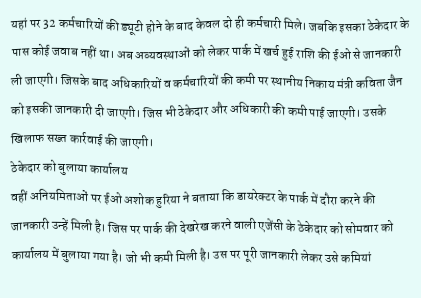यहां पर 32 कर्मचारियों की ड्यूटी होने के बाद केवल दो ही कर्मचारी मिले। जबकि इसका ठेकेदार के पास कोई जवाब नहीं था। अब अव्यवस्थाओं को लेकर पार्क में खर्च हुई राशि की ईओ से जानकारी ली जाएगी। जिसके बाद अधिकारियों व कर्मचारियों की कमी पर स्थानीय निकाय मंत्री कविता जैन को इसकी जानकारी दी जाएगी। जिस भी ठेकेदार और अधिकारी की कमी पाई जाएगी। उसके खिलाफ सख्त कार्रवाई की जाएगी।
ठेकेदार को बुलाया कार्यालय
वहीं अनियमिताओं पर ईओ अशोक हुरिया ने बताया कि डायरेक्टर के पार्क में दौरा करने की जानकारी उन्हें मिली है। जिस पर पार्क की देखरेख करने वाली एजेंसी के ठेकेदार को सोमवार को कार्यालय में बुलाया गया है। जो भी कमी मिली है। उस पर पूरी जानकारी लेकर उसे कमियां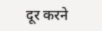दूर करने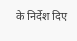के निर्देश दिए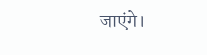जाएंगे।